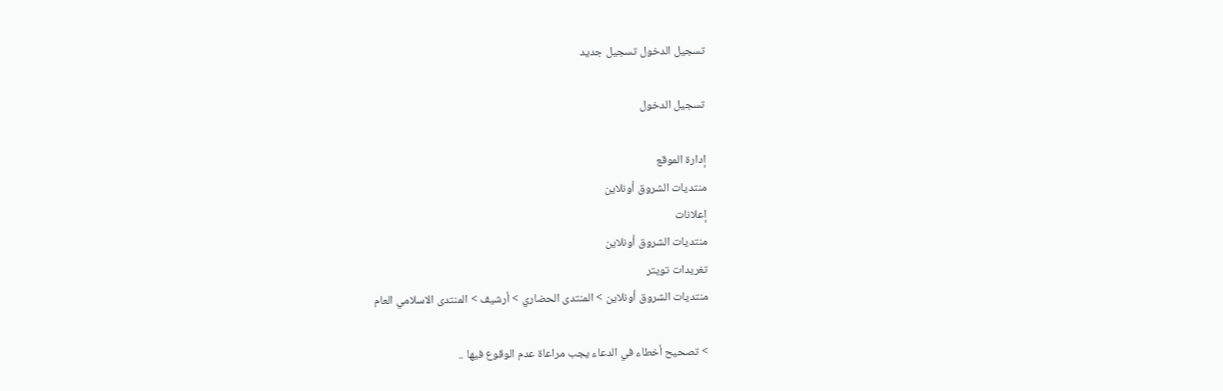تسجيل الدخول تسجيل جديد

تسجيل الدخول

إدارة الموقع
منتديات الشروق أونلاين
إعلانات
منتديات الشروق أونلاين
تغريدات تويتر
منتديات الشروق أونلاين > المنتدى الحضاري > أرشيف > المنتدى الاسلامي العام

> تصحيح أخطاء في الدعاء يجب مراعاة عدم الوقوع فيها ..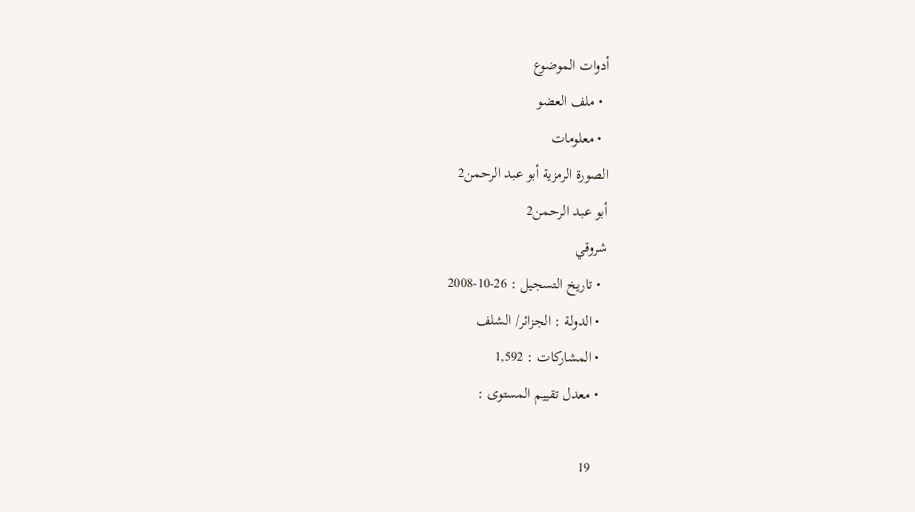أدوات الموضوع
  • ملف العضو
  • معلومات
الصورة الرمزية أبو عبد الرحمن2
أبو عبد الرحمن2
شروقي
  • تاريخ التسجيل : 26-10-2008
  • الدولة : الجزائر/ الشلف
  • المشاركات : 1,592
  • معدل تقييم المستوى :

    19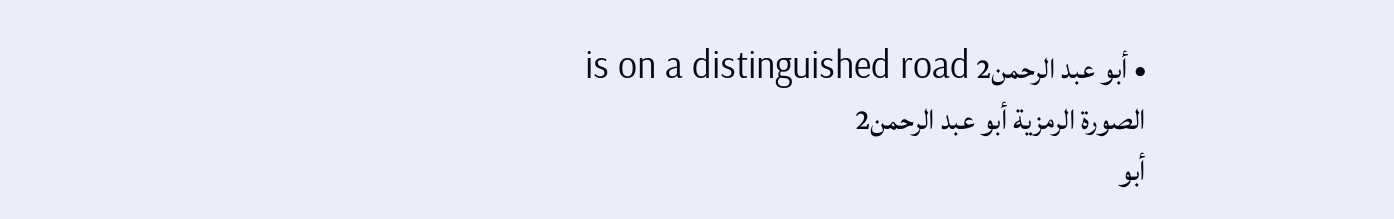• أبو عبد الرحمن2 is on a distinguished road
الصورة الرمزية أبو عبد الرحمن2
أبو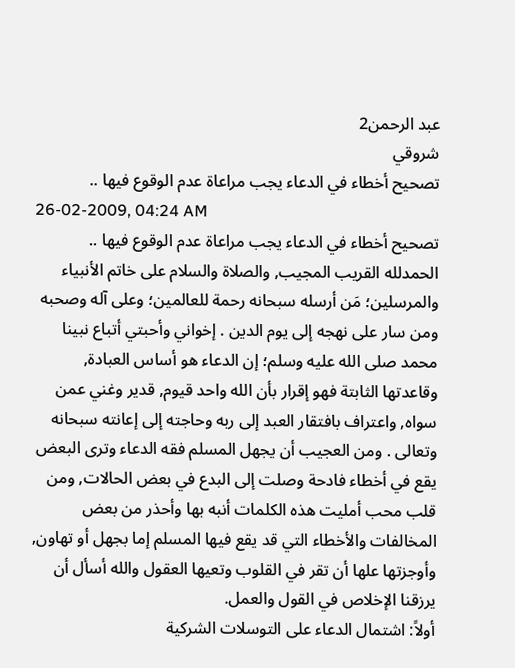عبد الرحمن2
شروقي
تصحيح أخطاء في الدعاء يجب مراعاة عدم الوقوع فيها ..
26-02-2009, 04:24 AM
تصحيح أخطاء في الدعاء يجب مراعاة عدم الوقوع فيها ..
الحمدلله القريب المجيب, والصلاة والسلام على خاتم الأنبياء والمرسلين؛ مَن أرسله سبحانه رحمة للعالمين؛ وعلى آله وصحبه ومن سار على نهجه إلى يوم الدين . إخواني وأحبتي أتباع نبينا محمد صلى الله عليه وسلم؛ إن الدعاء هو أساس العبادة, وقاعدتها الثابتة فهو إقرار بأن الله واحد قيوم, قدير وغني عمن سواه, واعتراف بافتقار العبد إلى ربه وحاجته إلى إعانته سبحانه وتعالى . ومن العجيب أن يجهل المسلم فقه الدعاء وترى البعض يقع في أخطاء فادحة وصلت إلى البدع في بعض الحالات, ومن قلب محب أمليت هذه الكلمات أنبه بها وأحذر من بعض المخالفات والأخطاء التي قد يقع فيها المسلم إما بجهل أو تهاون, وأوجزتها علها أن تقر في القلوب وتعيها العقول والله أسأل أن يرزقنا الإخلاص في القول والعمل.
أولاً: اشتمال الدعاء على التوسلات الشركية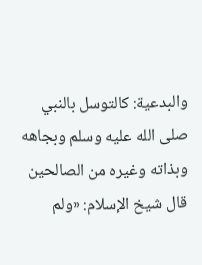والبدعية: كالتوسل بالنبي صلى الله عليه وسلم وبجاهه وبذاته وغيره من الصالحين قال شيخ الإسلام: «ولم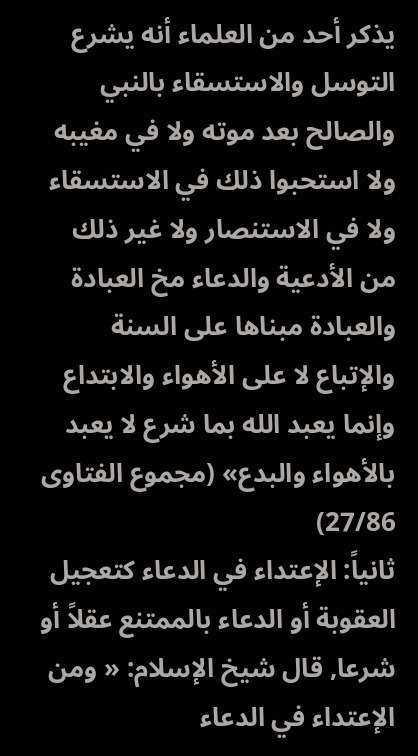يذكر أحد من العلماء أنه يشرع التوسل والاستسقاء بالنبي والصالح بعد موته ولا في مغيبه ولا استحبوا ذلك في الاستسقاء ولا في الاستنصار ولا غير ذلك من الأدعية والدعاء مخ العبادة والعبادة مبناها على السنة والإتباع لا على الأهواء والابتداع وإنما يعبد الله بما شرع لا يعبد بالأهواء والبدع» (مجموع الفتاوى 27/86)
ثانياً: الإعتداء في الدعاء كتعجيل العقوبة أو الدعاء بالممتنع عقلاً أو شرعا, قال شيخ الإسلام: « ومن الإعتداء في الدعاء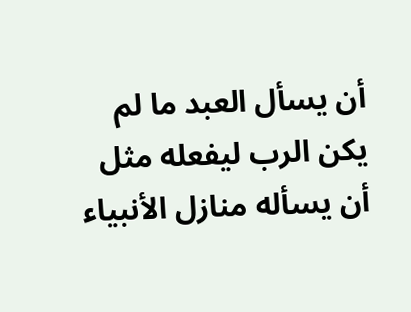أن يسأل العبد ما لم يكن الرب ليفعله مثل أن يسأله منازل الأنبياء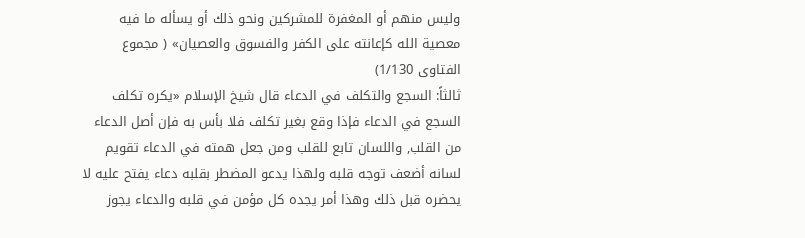وليس منهم أو المغفرة للمشركين ونحو ذلك أو يسأله ما فيه معصية الله كإعانته على الكفر والفسوق والعصيان» ( مجموع الفتاوى 1/130)
ثالثاً: السجع والتكلف في الدعاء قال شيخ الإسلام «يكره تكلف السجع في الدعاء فإذا وقع بغير تكلف فلا بأس به فإن أصل الدعاء من القلب, واللسان تابع للقلب ومن جعل همته في الدعاء تقويم لسانه أضعف توجه قلبه ولهذا يدعو المضطر بقلبه دعاء يفتح عليه لا يحضره قبل ذلك وهذا أمر يجده كل مؤمن في قلبه والدعاء يجوز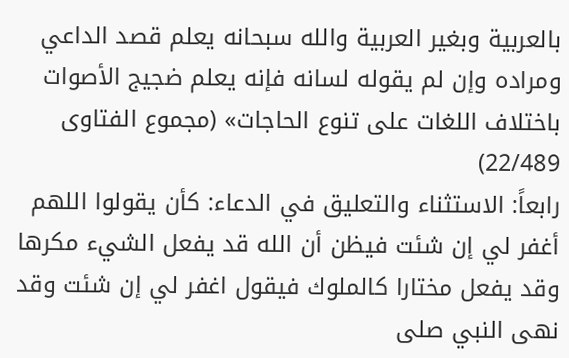بالعربية وبغير العربية والله سبحانه يعلم قصد الداعي ومراده وإن لم يقوله لسانه فإنه يعلم ضجيج الأصوات باختلاف اللغات على تنوع الحاجات» (مجموع الفتاوى 22/489)
رابعاً: الاستثناء والتعليق في الدعاء: كأن يقولوا اللهم أغفر لي إن شئت فيظن أن الله قد يفعل الشيء مكرها وقد يفعل مختارا كالملوك فيقول اغفر لي إن شئت وقد نهى النبي صلى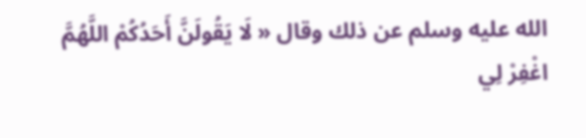الله عليه وسلم عن ذلك وقال « لَا يَقُولَنَّ أَحَدُكُمْ اللَّهُمَّ اغْفِرْ لِي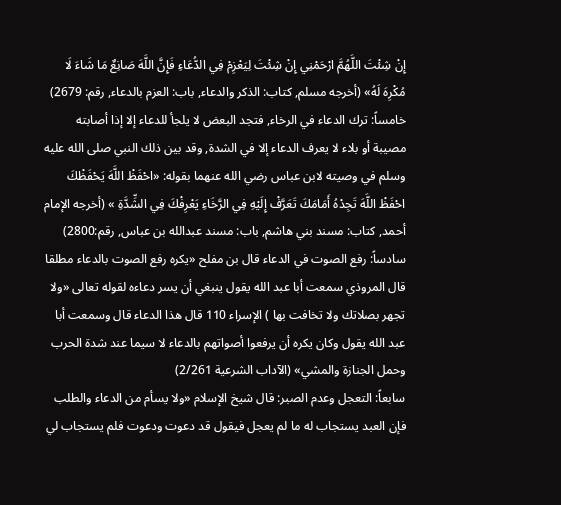إِنْ شِئْتَ اللَّهُمَّ ارْحَمْنِي إِنْ شِئْتَ لِيَعْزِمْ فِي الدُّعَاءِ فَإِنَّ اللَّهَ صَانِعٌ مَا شَاءَ لَا مُكْرِهَ لَهُ» (أخرجه مسلم, كتاب: الذكر والدعاء, باب: العزم بالدعاء, رقم: 2679)
خامساً: ترك الدعاء في الرخاء, فتجد البعض لا يلجأ للدعاء إلا إذا أصابته مصيبة أو بلاء لا يعرف الدعاء إلا في الشدة, وقد بين ذلك النبي صلى الله عليه وسلم في وصيته لابن عباس رضي الله عنهما بقوله: «احْفَظْ اللَّهَ يَحْفَظْكَ احْفَظْ اللَّهَ تَجِدْهُ أَمَامَكَ تَعَرَّفْ إِلَيْهِ فِي الرَّخَاءِ يَعْرِفْكَ فِي الشِّدَّةِ » (أخرجه الإمام أحمد, كتاب: مسند بني هاشم, باب: مسند عبدالله بن عباس, رقم:2800)
سادساً: رفع الصوت في الدعاء قال بن مفلح «يكره رفع الصوت بالدعاء مطلقا قال المروذي سمعت أبا عبد الله يقول ينبغي أن يسر دعاءه لقوله تعالى «ولا تجهر بصلاتك ولا تخافت بها ) الإسراء 110 قال هذا الدعاء قال وسمعت أبا عبد الله يقول وكان يكره أن يرفعوا أصواتهم بالدعاء لا سيما عند شدة الحرب وحمل الجنازة والمشي» (الآداب الشرعية 2/261)
سابعاً: التعجل وعدم الصبر: قال شيخ الإسلام «ولا يسأم من الدعاء والطلب فإن العبد يستجاب له ما لم يعجل فيقول قد دعوت ودعوت فلم يستجاب لي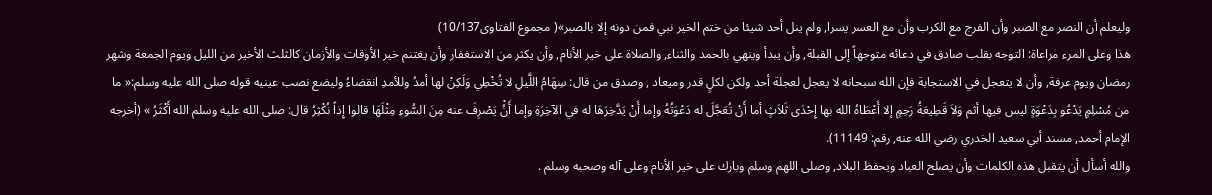وليعلم أن النصر مع الصبر وأن الفرج مع الكرب وأن مع العسر يسرا, ولم ينل أحد شيئا من ختم الخير نبي فمن دونه إلا بالصبر»( مجموع الفتاوى10/137)
هذا وعلى المرء مراعاة: التوجه بقلب صادق في دعائه متوجهاً إلى القبلة, وأن يبدأ وينهي بالحمد والثناء, والصلاة على خير الأنام, وأن يكثر من الاستغفار وأن يغتنم خير الأوقات والأزمان كالثلث الأخير من الليل ويوم الجمعة وشهر رمضان ويوم عرفة, وأن لا يتعجل في الاستجابة فإن الله سبحانه لا يعجل لعجلة أحد ولكن لكلٍ قدر وميعاد , وصدق من قال: سِهَامُ اللَّيلِ لا تُخْطِي وَلَكِنْ لها أمدُ وللأمدِ انقضاءُ وليضع نصب عينيه قوله صلى الله عليه وسلم:« ما من مُسْلِمٍ يَدْعُو بِدَعْوَةٍ ليس فيها أثم وَلاَ قَطِيعَةُ رَحِمٍ إلا أَعْطَاهُ الله بها إِحْدَى ثَلاَثٍ أما أَنْ تُعَجَّلَ له دَعْوَتُهُ وإما أَنْ يَدَّخِرَهَا له في الآخِرَةِ وإما أَنُْ يَصْرِفَ عنه مِنَ السُّوءِ مِثْلَهَا قالوا إِذاً نُكْثِرُ قال: صلى الله عليه وسلم الله أَكْثَرُ » (أخرجه الإمام أحمد, مسند أبي سعيد الخدري رضي الله عنه, رقم: 11149).
والله أسأل أن يتقبل هذه الكلمات وأن يصلح العباد ويحفظ البلاد, وصلى اللهم وسلم وبارك على خير الأنام وعلى آله وصحبه وسلم .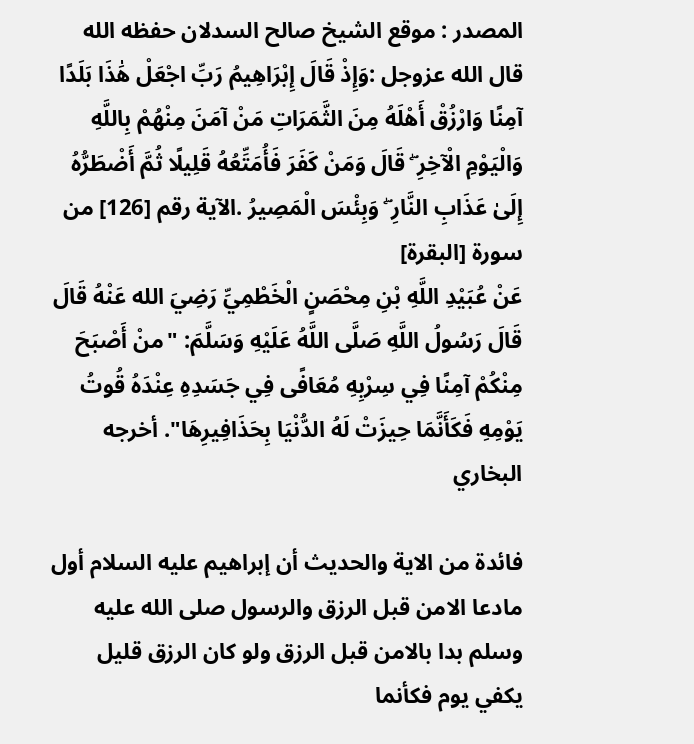المصدر : موقع الشيخ صالح السدلان حفظه الله
قال الله عزوجل :وَإِذْ قَالَ إِبْرَاهِيمُ رَبِّ اجْعَلْ هَٰذَا بَلَدًا آمِنًا وَارْزُقْ أَهْلَهُ مِنَ الثَّمَرَاتِ مَنْ آمَنَ مِنْهُمْ بِاللَّهِ وَالْيَوْمِ الْآخِرِ ۖ قَالَ وَمَنْ كَفَرَ فَأُمَتِّعُهُ قَلِيلًا ثُمَّ أَضْطَرُّهُ إِلَىٰ عَذَابِ النَّارِ ۖ وَبِئْسَ الْمَصِيرُ .الآية رقم [126] من سورة [البقرة]
عَنْ عُبَيْدِ اللَّهِ بْنِ مِحْصَنٍ الْخَطْمِيِّ رَضِيَ الله عَنْهُ قَالَ قَالَ رَسُولُ اللَّهِ صَلَّى اللَّهُ عَلَيْهِ وَسَلَّمَ: "منْ أَصْبَحَ مِنْكُمْ آمِنًا فِي سِرْبِهِ مُعَافًى فِي جَسَدِهِ عِنْدَهُ قُوتُ يَوْمِهِ فَكَأَنَّمَا حِيزَتْ لَهُ الدُّنْيَا بِحَذَافِيرِهَا". أخرجه البخاري

فائدة من الاية والحديث أن إبراهيم عليه السلام أول مادعا الامن قبل الرزق والرسول صلى الله عليه وسلم بدا بالامن قبل الرزق ولو كان الرزق قليل يكفي يوم فكأنما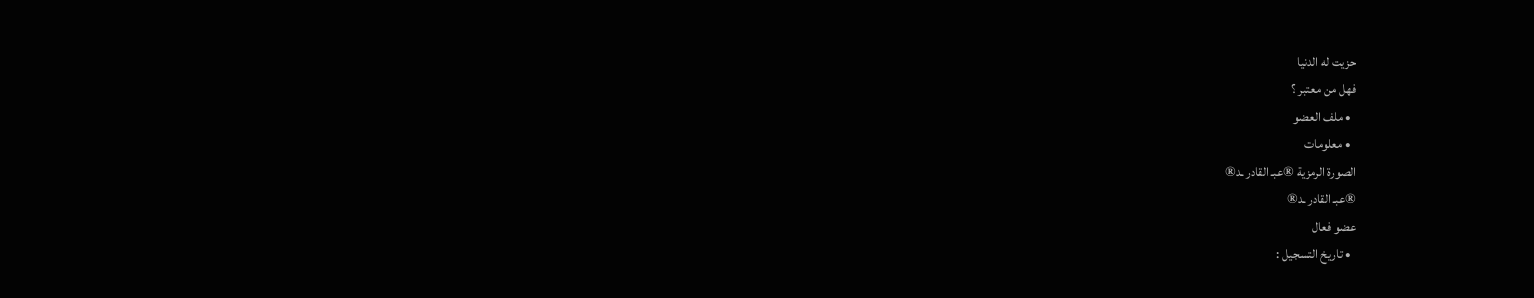حزيت له الدنيا
فهل من معتبر ؟
  • ملف العضو
  • معلومات
الصورة الرمزية ®عبـ القادر ـد®
®عبـ القادر ـد®
عضو فعال
  • تاريخ التسجيل :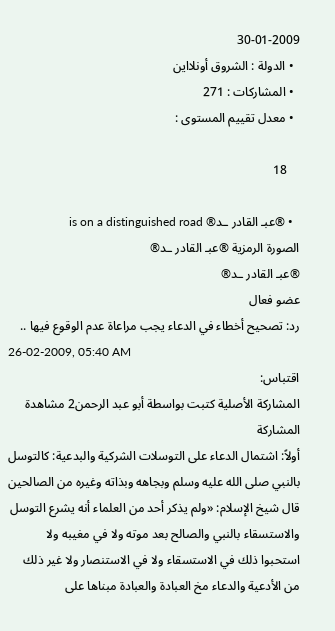30-01-2009
  • الدولة : الشروق أونلااين
  • المشاركات : 271
  • معدل تقييم المستوى :

    18

  • ®عبـ القادر ـد® is on a distinguished road
الصورة الرمزية ®عبـ القادر ـد®
®عبـ القادر ـد®
عضو فعال
رد: تصحيح أخطاء في الدعاء يجب مراعاة عدم الوقوع فيها ..
26-02-2009, 05:40 AM
اقتباس:
المشاركة الأصلية كتبت بواسطة أبو عبد الرحمن2 مشاهدة المشاركة
أولاً: اشتمال الدعاء على التوسلات الشركية والبدعية: كالتوسل بالنبي صلى الله عليه وسلم وبجاهه وبذاته وغيره من الصالحين قال شيخ الإسلام: «ولم يذكر أحد من العلماء أنه يشرع التوسل والاستسقاء بالنبي والصالح بعد موته ولا في مغيبه ولا استحبوا ذلك في الاستسقاء ولا في الاستنصار ولا غير ذلك من الأدعية والدعاء مخ العبادة والعبادة مبناها على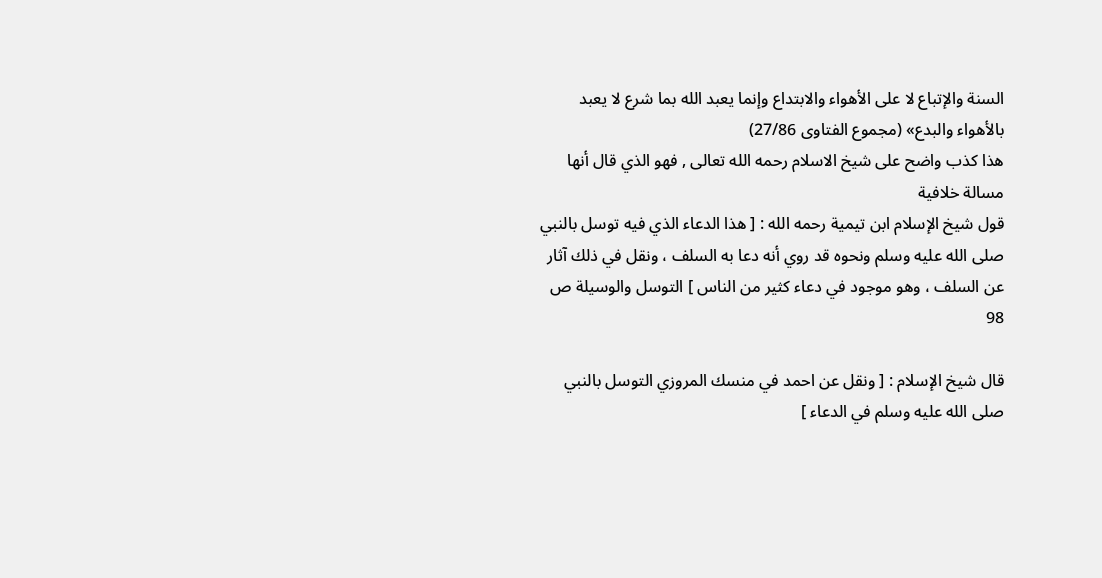السنة والإتباع لا على الأهواء والابتداع وإنما يعبد الله بما شرع لا يعبد بالأهواء والبدع» (مجموع الفتاوى 27/86)
هذا كذب واضح على شيخ الاسلام رحمه الله تعالى , فهو الذي قال أنها مسالة خلافية
قول شيخ الإسلام ابن تيمية رحمه الله : [ هذا الدعاء الذي فيه توسل بالنبي صلى الله عليه وسلم ونحوه قد روي أنه دعا به السلف ، ونقل في ذلك آثار عن السلف ، وهو موجود في دعاء كثير من الناس ] التوسل والوسيلة ص 98

قال شيخ الإسلام : [ ونقل عن احمد في منسك المروزي التوسل بالنبي صلى الله عليه وسلم في الدعاء ]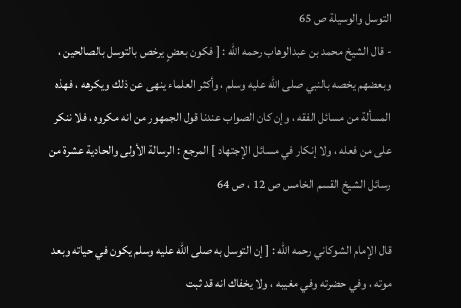التوسل والوسيلة ص 65
- قال الشيخ محمد بن عبدالوهاب رحمه الله : [ فكون بعضٍ يرخص بالتوسل بالصالحين ، وبعضهم يخصه بالنبي صلى الله عليه وسلم ، وأكثر العلماء ينهى عن ذلك ويكرهه ، فهذه المسألة من مسائل الفقه ، وإن كان الصواب عندنا قول الجمهور من انه مكروه ، فلا ننكر على من فعله ، ولا إنكار في مسائل الإجتهاد ] المرجع : الرسالة الأولى والحادية عشرة من رسائل الشيخ القسم الخامس ص 12 ، ص 64

قال الإمام الشوكاني رحمه الله : [ إن التوسل به صلى الله عليه وسلم يكون في حياته وبعد موته ، وفي حضرته وفي مغيبه ، ولا يخفاك انه قد ثبت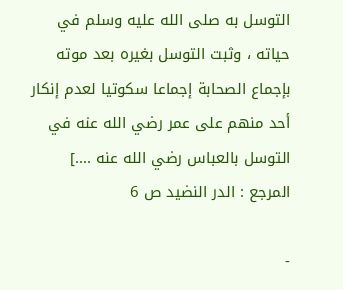التوسل به صلى الله عليه وسلم في حياته ، وثبت التوسل بغيره بعد موته بإجماع الصحابة إجماعا سكوتيا لعدم إنكار أحد منهم على عمر رضي الله عنه في التوسل بالعباس رضي الله عنه ....] المرجع : الدر النضيد ص 6

-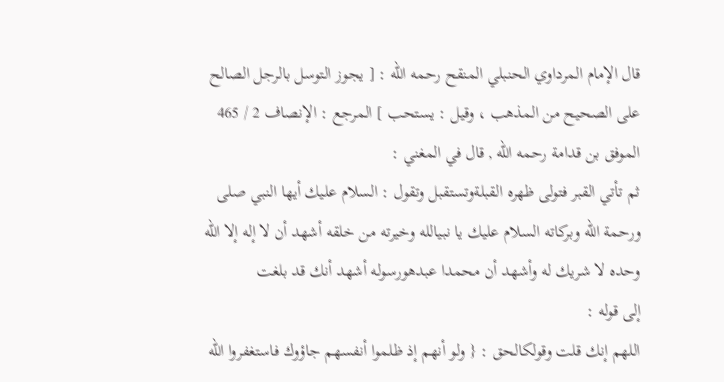قال الإمام المرداوي الحنبلي المنقح رحمه الله : [ يجوز التوسل بالرجل الصالح على الصحيح من المذهب ، وقيل : يستحب ] المرجع : الإنصاف 2 / 465
الموفق بن قدامة رحمه الله , قال في المغني :
ثم تأتي القبر فتولى ظهره القبلةوتستقبل وتقول : السلام عليك أيها النبي صلى ورحمة الله وبركاته السلام عليك يا نبيالله وخيرته من خلقه أشهد أن لا إله إلا الله وحده لا شريك له وأشهد أن محمدا عبدهورسوله أشهد أنك قد بلغت
إلى قوله :
اللهم إنك قلت وقولكالحق : { ولو أنهم إذ ظلموا أنفسهم جاؤوك فاستغفروا الله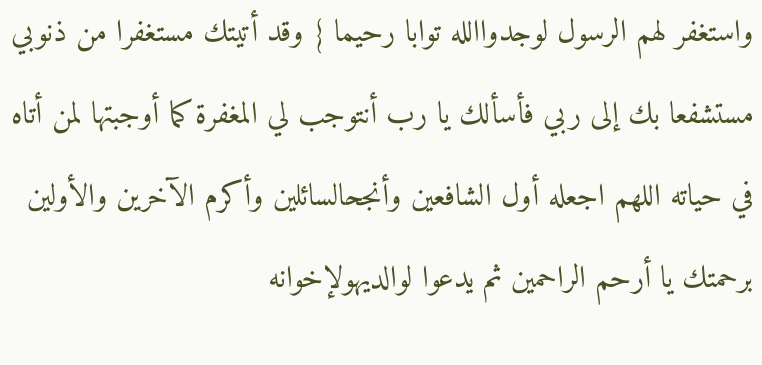واستغفر لهم الرسول لوجدواالله توابا رحيما } وقد أتيتك مستغفرا من ذنوبي مستشفعا بك إلى ربي فأسألك يا رب أنتوجب لي المغفرة كما أوجبتها لمن أتاه في حياته اللهم اجعله أول الشافعين وأنجحالسائلين وأكرم الآخرين والأولين برحمتك يا أرحم الراحمين ثم يدعوا لوالديهولإخوانه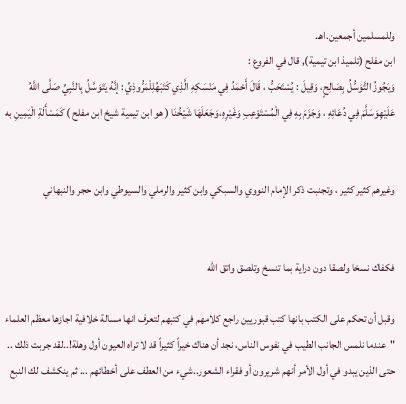وللمسلمين أجمعين.اهـ.
ابن مفلح (تلميذ ابن تيمية), قال في الفروع :
وَيَجُوزُ التَّوَسُّلُ بِصَالِحٍ، وَقِيلَ : يُسْتَحَبُّ ، قَالَ أَحْمَدُ فِي مَنْسَكِهِ الَّذِي كَتَبَهُلِلْمَرُّوذِيِّ : إنَّهُ يَتَوَسَّلُ بِالنَّبِيِّ صَلَّى اللَّهُ عَلَيْهِوَسَلَّمَ فِي دُعَائِهِ ، وَجَزَمَ بِهِ فِي الْمُسْتَوْعِبِ وَغَيْرِهِ،وَجَعَلَهَا شَيْخُنَا ( هو ابن تيمية شيخ ابن مفلح ) كَمَسْأَلَةِ الْيَمِينِ به


وغيرهم كثير كثير ، وتجنبت ذكر الإمام النووي والسبكي وابن كثير والرملي والسيوطي وابن حجر والنبهاني


فكفاك نسخا ولصقا دون دراية بما تنسخ وتلصق واتق الله

وقبل أن تحكم على الكتب بانها كتب قبوريين راجع كلامهم في كتبهم لتعرف انها مسالة خلافية اجازها معظم العلماء
"عندما نلمس الجانب الطيب في نفوس الناس، نجد أن هناك خيراً كثيراً قد لا تراه العيون أول وهلة!..لقد جربت ذلك .. حتى الذين يبدو في أول الأمر أنهم شريرون أو فقراء الشعور..شيء من العطف على أخطائهم ... ثم ينكشف لك النبع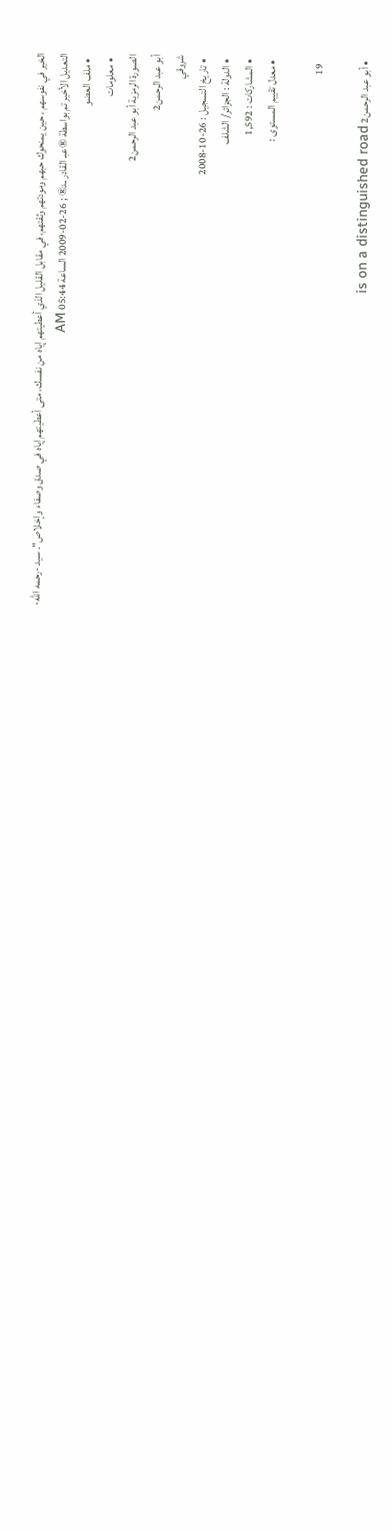الخير في نفوسهم ، حين يمنحوك حبهم ومودتهم وثقتهم، في مقابل القليل الذي أعطيتهم إياه من نفسك، متى أعطيتهم إياه في صدق وصفاء وإخلاص". سيد -رحمه الله-
التعديل الأخير تم بواسطة ®عبـ القادر ـد® ; 26-02-2009 الساعة 05:44 AM
  • ملف العضو
  • معلومات
الصورة الرمزية أبو عبد الرحمن2
أبو عبد الرحمن2
شروقي
  • تاريخ التسجيل : 26-10-2008
  • الدولة : الجزائر/ الشلف
  • المشاركات : 1,592
  • معدل تقييم المستوى :

    19

  • أبو عبد الرحمن2 is on a distinguished road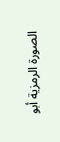الصورة الرمزية أبو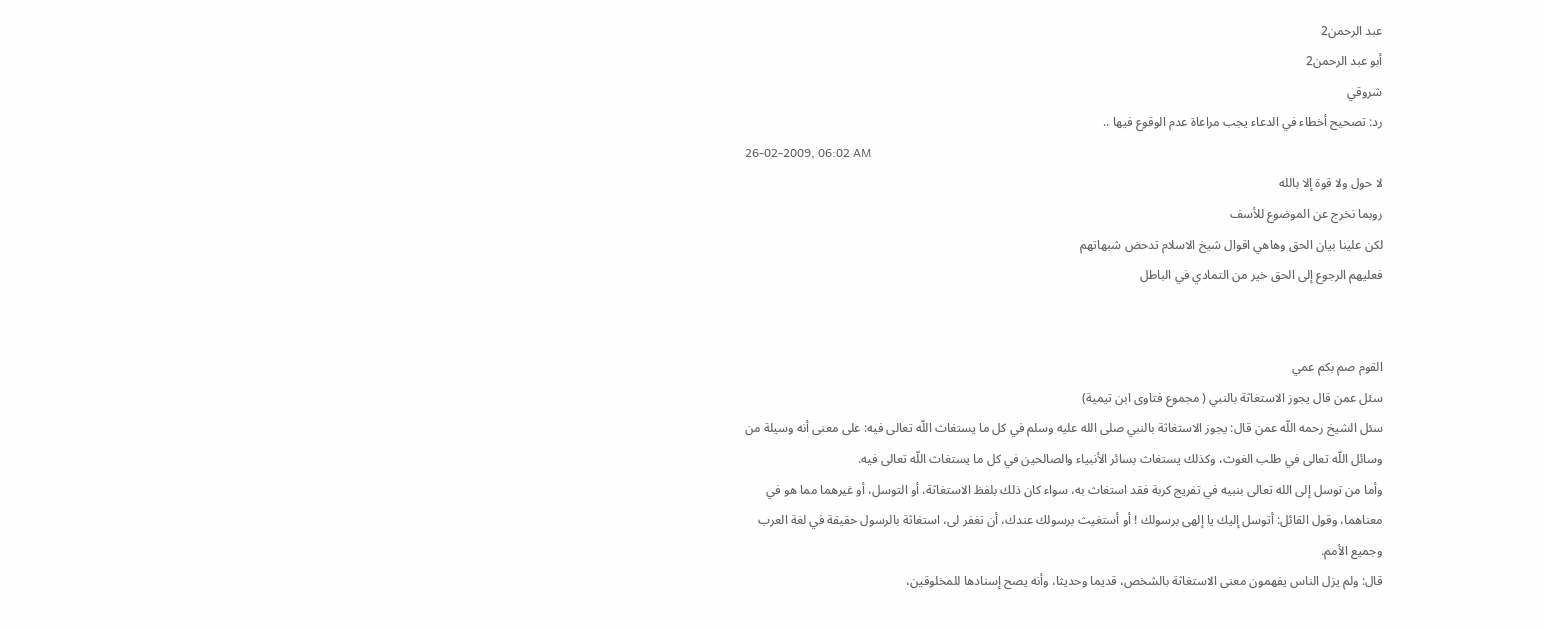عبد الرحمن2
أبو عبد الرحمن2
شروقي
رد: تصحيح أخطاء في الدعاء يجب مراعاة عدم الوقوع فيها ..
26-02-2009, 06:02 AM
لا حول ولا قوة إلا بالله
روبما نخرج عن الموضوع للأسف
لكن علينا بيان الحق وهاهي اقوال شيخ الاسلام تدحض شبهاتهم
فعليهم الرجوع إلى الحق خير من التمادي في الباطل


القوم صم بكم عمي
سئل عمن قال يجوز الاستغاثة بالنبي ( مجموع فتاوى ابن تيمية)
سئل الشيخ رحمه اللّه عمن قال: يجوز الاستغاثة بالنبي صلى الله عليه وسلم في كل ما يستغاث اللّه تعالى فيه: على معنى أنه وسيلة من وسائل اللّه تعالى في طلب الغوث، وكذلك يستغاث بسائر الأنبياء والصالحين في كل ما يستغاث اللّه تعالى فيه.
وأما من توسل إلى الله تعالى بنبيه في تفريج كربة فقد استغاث به، سواء كان ذلك بلفظ الاستغاثة، أو التوسل، أو غيرهما مما هو في معناهما، وقول القائل: أتوسل إليك يا إلهى برسولك ! أو أستغيث برسولك عندك، أن تغفر لى، استغاثة بالرسول حقيقة في لغة العرب وجميع الأمم.
قال: ولم يزل الناس يفهمون معنى الاستغاثة بالشخص، قديما وحديثا، وأنه يصح إسنادها للمخلوقين،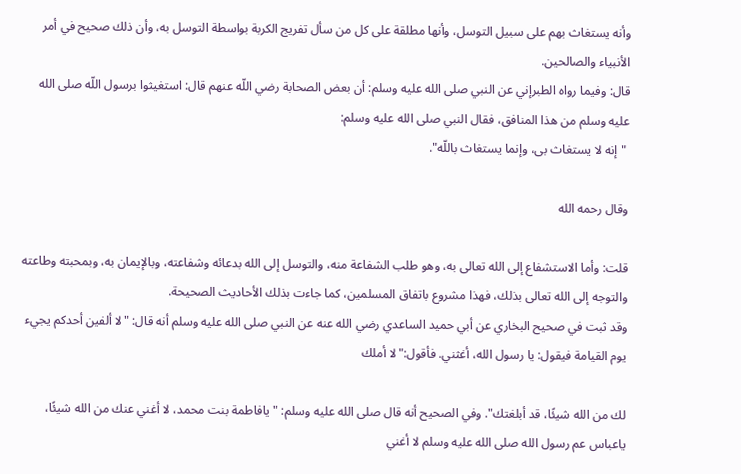وأنه يستغاث بهم على سبيل التوسل، وأنها مطلقة على كل من سأل تفريج الكربة بواسطة التوسل به، وأن ذلك صحيح في أمر الأنبياء والصالحين.
قال: وفيما رواه الطبرإني عن النبي صلى الله عليه وسلم: أن بعض الصحابة رضي اللّه عنهم قال: استغيثوا برسول اللّه صلى الله عليه وسلم من هذا المنافق، فقال النبي صلى الله عليه وسلم:
 "إنه لا يستغاث بى، وإنما يستغاث باللّه".

وقال رحمه الله

قلت: وأما الاستشفاع إلى الله تعالى به، وهو طلب الشفاعة منه، والتوسل إلى الله بدعائه وشفاعته، وبالإيمان به، وبمحبته وطاعته والتوجه إلى الله تعالى بذلك، فهذا مشروع باتفاق المسلمين، كما جاءت بذلك الأحاديث الصحيحة.
وقد ثبت في صحيح البخاري عن أبي حميد الساعدي رضي الله عنه عن النبي صلى الله عليه وسلم أنه قال: "لا ألفين أحدكم يجيء يوم القيامة فيقول: يا رسول الله، أغثني. فأقول:"لا أملك

لك من الله شيئًا، قد أبلغتك". وفي الصحيح أنه قال صلى الله عليه وسلم: "يافاطمة بنت محمد، لا أغني عنك من الله شيئًا، ياعباس عم رسول الله صلى الله عليه وسلم لا أغني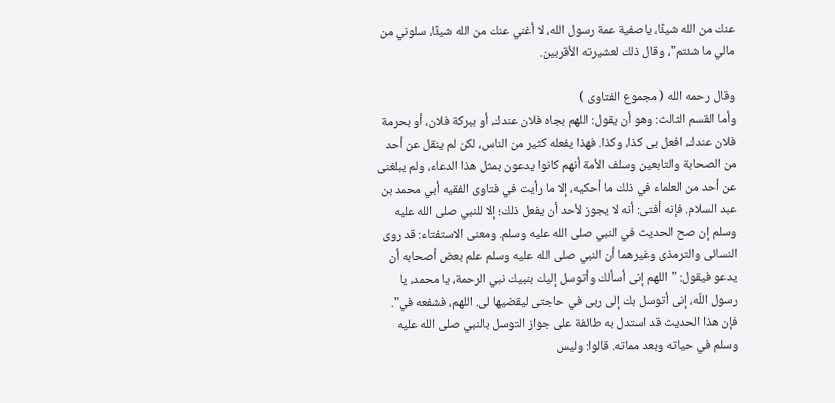عنك من الله شيئًا، ياصفية عمة رسول الله، لا أغني عنك من الله شيئًا، سلوني من مالي ما شئتم"، وقال ذلك لعشيرته الأقربين.

وقال رحمه الله ( مجموع الفتاوى )
وأما القسم الثالث: وهو أن يقول: اللهم بجاه فلان عندك، أو ببركة فلان، أو بحرمة فلان عندك، افعل بى كذا، وكذا. فهذا يفعله كثير من الناس، لكن لم ينقل عن أحد من الصحابة والتابعين وسلف الأمة أنهم كانوا يدعون بمثل هذا الدعاء، ولم يبلغنى عن أحد من العلماء في ذلك ما أحكيه، إلا ما رأيت في فتاوى الفقيه أبي محمد بن عبد السلام. فإنه أفتى: أنه لا يجوز لأحد أن يفعل ذلك؛ إلا للنبي صلى الله عليه وسلم إن صح الحديث في النبي صلى الله عليه وسلم. ومعنى الاستفتاء: قد روى النسائى والترمذى وغيرهما أن النبي صلى الله عليه وسلم علم بعض أصحابه أن يدعو فيقول: "اللهم إنى أسألك وأتوسل إليك بنبيك نبي الرحمة، يا محمد، يا رسول اللّه، إنى أتوسل بك إلى ربى في حاجتى ليقضيها لى. اللهم، فشفعه في". فإن هذا الحديث قد استدل به طائفة على جواز التوسل بالنبي صلى الله عليه وسلم في حياته وبعد مماته. قالوا: وليس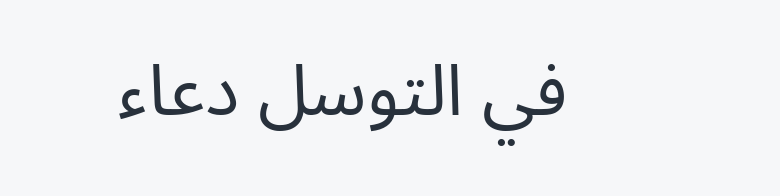في التوسل دعاء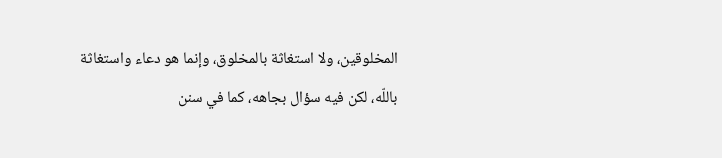المخلوقين، ولا استغاثة بالمخلوق، وإنما هو دعاء واستغاثة باللّه، لكن فيه سؤال بجاهه، كما في سنن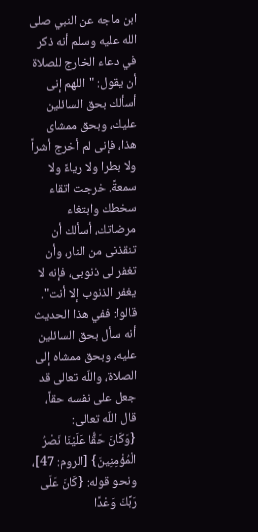ابن ماجه عن النبي صلى الله عليه وسلم أنه ذكر في دعاء الخارج للصلاة أن يقول: "اللهم إنى أسألك بحق السائلين عليك، وبحق ممشاى هذا، فإنى لم أخرج أشراً ولا بطرا ولا رياءً ولا سمعةً. خرجت اتقاء سخطك وابتغاء مرضاتك، أسألك أن تنقذنى من النار، وأن تغفر لى ذنوبى، فإنه لا يغفر الذنوب إلا أنت".
قالوا: ففي هذا الحديث أنه سأل بحق السائلين عليه، وبحق ممشاه إلى الصلاة، واللّه تعالى قد جعل على نفسه حقاً، قال اللّه تعالى:
{وَكَانَ حَقًّا عَلَيْنَا نَصْرُ الْمُؤْمِنِينَ} [الروم: 47]، ونحو قوله: {كَانَ عَلَى رَبِّكَ وَعْدًا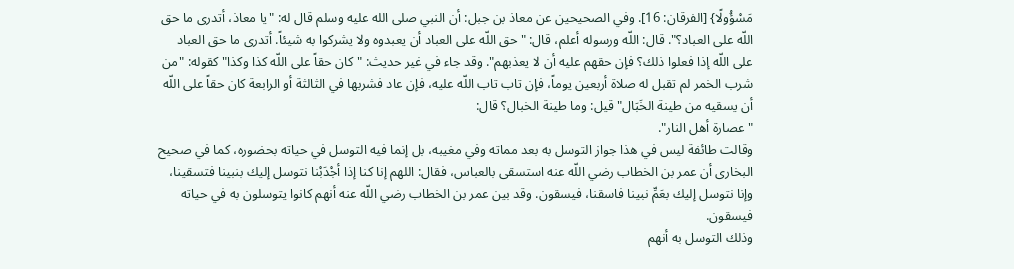مَسْؤُولًا} [الفرقان: 16]. وفي الصحيحين عن معاذ بن جبل: أن النبي صلى الله عليه وسلم قال له: "يا معاذ، أتدرى ما حق اللّه على العباد؟". قال: اللّه ورسوله أعلم، قال: "حق اللّه على العباد أن يعبدوه ولا يشركوا به شيئاً. أتدرى ما حق العباد على اللّه إذا فعلوا ذلك؟ فإن حقهم عليه أن لا يعذبهم". وقد جاء في غير حديث: "كان حقاً على اللّه كذا وكذا" كقوله: "من شرب الخمر لم تقبل له صلاة أربعين يوماً، فإن تاب تاب اللّه عليه، فإن عاد فشربها في الثالثة أو الرابعة كان حقاً على اللّه أن يسقيه من طينة الخَبَال" قيل: وما طينة الخبال؟ قال:
"عصارة أهل النار".
وقالت طائفة ليس في هذا جواز التوسل به بعد مماته وفي مغيبه، بل إنما فيه التوسل في حياته بحضوره، كما في صحيح البخارى أن عمر بن الخطاب رضي اللّه عنه استسقى بالعباس، فقال: اللهم إنا كنا إذا أجْدَبْنا نتوسل إليك بنبينا فتسقينا، وإنا نتوسل إليك بعَمِّ نبينا فاسقنا، فيسقون. وقد بين عمر بن الخطاب رضي اللّه عنه أنهم كانوا يتوسلون به في حياته فيسقون.
وذلك التوسل به أنهم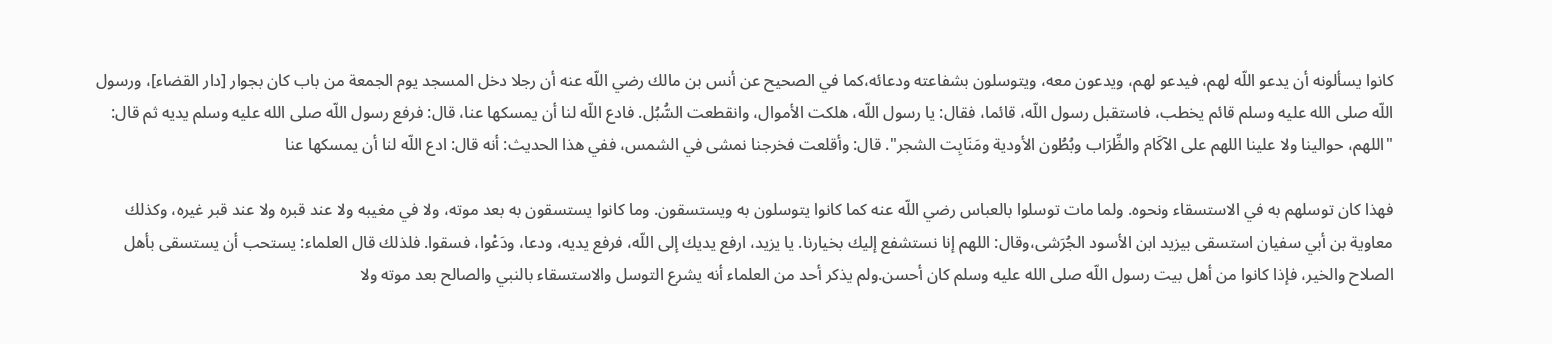كانوا يسألونه أن يدعو اللّه لهم، فيدعو لهم، ويدعون معه، ويتوسلون بشفاعته ودعائه،كما في الصحيح عن أنس بن مالك رضي اللّه عنه أن رجلا دخل المسجد يوم الجمعة من باب كان بجوار [دار القضاء]، ورسول اللّه صلى الله عليه وسلم قائم يخطب، فاستقبل رسول اللّه، قائما، فقال: يا رسول اللّه، هلكت الأموال، وانقطعت السُّبُل. فادع اللّه لنا أن يمسكها عنا، قال: فرفع رسول اللّه صلى الله عليه وسلم يديه ثم قال:
"اللهم، حوالينا ولا علينا اللهم على الآكَام والظِّرَاب وبُطُون الأودية ومَنَابِت الشجر". قال: وأقلعت فخرجنا نمشى في الشمس، ففي هذا الحديث: أنه قال: ادع اللّه لنا أن يمسكها عنا

فهذا كان توسلهم به في الاستسقاء ونحوه. ولما مات توسلوا بالعباس رضي اللّه عنه كما كانوا يتوسلون به ويستسقون. وما كانوا يستسقون به بعد موته، ولا في مغيبه ولا عند قبره ولا عند قبر غيره، وكذلك معاوية بن أبي سفيان استسقى بيزيد ابن الأسود الجُرَشى،وقال: اللهم إنا نستشفع إليك بخيارنا. يا يزيد، ارفع يديك إلى اللّه، فرفع يديه، ودعا، ودَعْوا، فسقوا. فلذلك قال العلماء: يستحب أن يستسقى بأهل الصلاح والخير، فإذا كانوا من أهل بيت رسول اللّه صلى الله عليه وسلم كان أحسن.ولم يذكر أحد من العلماء أنه يشرع التوسل والاستسقاء بالنبي والصالح بعد موته ولا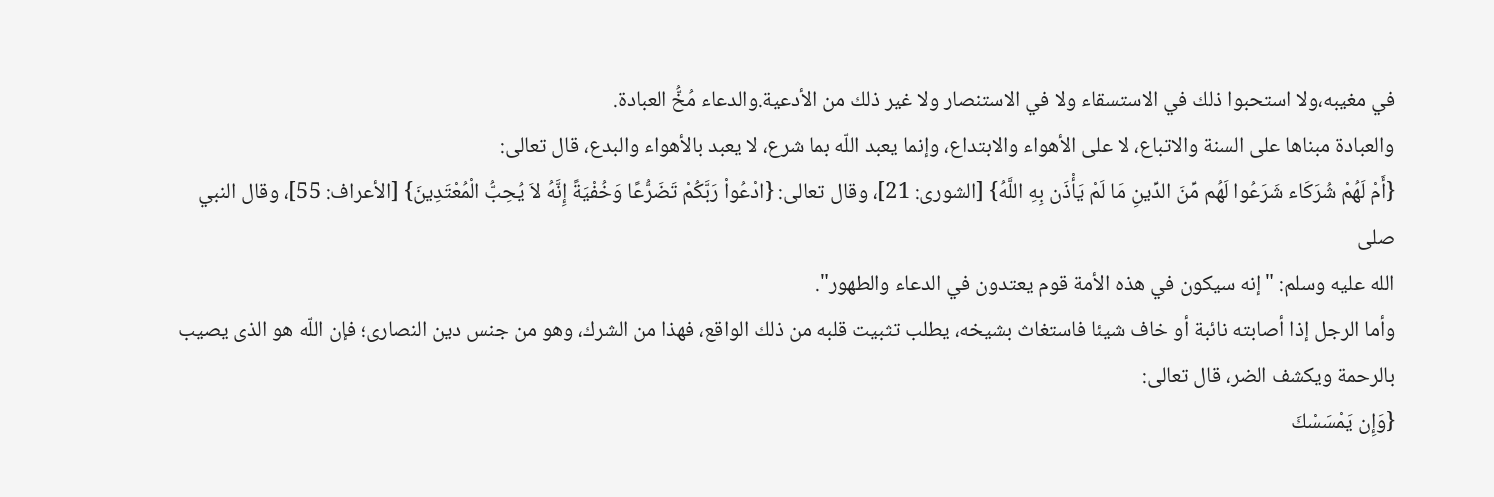في مغيبه،ولا استحبوا ذلك في الاستسقاء ولا في الاستنصار ولا غير ذلك من الأدعية.والدعاء مُخُّ العبادة.
والعبادة مبناها على السنة والاتباع، لا على الأهواء والابتداع، وإنما يعبد اللّه بما شرع، لا يعبد بالأهواء والبدع، قال تعالى:
{أَمْ لَهُمْ شُرَكَاء شَرَعُوا لَهُم مِّنَ الدِّينِ مَا لَمْ يَأْذَن بِهِ اللَّهُ} [الشورى: 21]، وقال تعالى: {ادْعُواْ رَبَّكُمْ تَضَرُّعًا وَخُفْيَةً إِنَّهُ لاَ يُحِبُّ الْمُعْتَدِينَ} [الأعراف: 55]، وقال النبي صلى
الله عليه وسلم: "إنه سيكون في هذه الأمة قوم يعتدون في الدعاء والطهور".
وأما الرجل إذا أصابته نائبة أو خاف شيئا فاستغاث بشيخه، يطلب تثبيت قلبه من ذلك الواقع، فهذا من الشرك، وهو من جنس دين النصارى؛ فإن اللّه هو الذى يصيب بالرحمة ويكشف الضر، قال تعالى:
{وَإِن يَمْسَسْكَ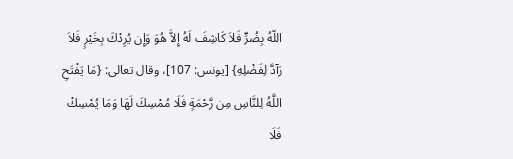اللّهُ بِضُرٍّ فَلاَ كَاشِفَ لَهُ إِلاَّ هُوَ وَإِن يُرِدْكَ بِخَيْرٍ فَلاَ رَآدَّ لِفَضْلِهِ} [يونس: 107]، وقال تعالى: {مَا يَفْتَحِ اللَّهُ لِلنَّاسِ مِن رَّحْمَةٍ فَلَا مُمْسِكَ لَهَا وَمَا يُمْسِكْ فَلَا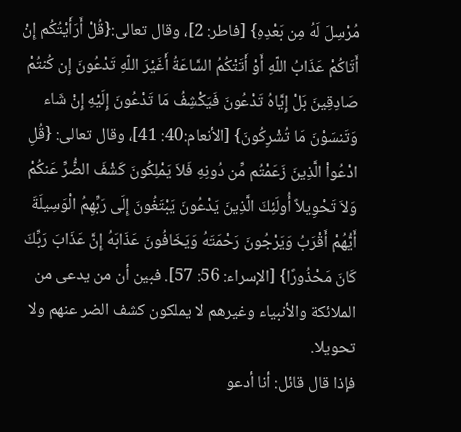مُرْسِلَ لَهُ مِن بَعْدِهِ} [فاطر: 2]، وقال تعالى:{قُلْ أَرَأَيْتُكُم إِنْ أَتَاكُمْ عَذَابُ اللّهِ أَوْ أَتَتْكُمُ السَّاعَةُ أَغَيْرَ اللّهِ تَدْعُونَ إِن كُنتُمْ صَادِقِينَ بَلْ إِيَّاهُ تَدْعُونَ فَيَكْشِفُ مَا تَدْعُونَ إِلَيْهِ إِنْ شَاء وَتَنسَوْنَ مَا تُشْرِكُونَ} [الأنعام:40: 41]، وقال تعالى: {قُلِ ادْعُواْ الَّذِينَ زَعَمْتُم مِّن دُونِهِ فَلاَ يَمْلِكُونَ كَشْفَ الضُّرِّ عَنكُمْ وَلاَ تَحْوِيلاً أُولَئِكَ الَّذِينَ يَدْعُونَ يَبْتَغُونَ إِلَى رَبِّهِمُ الْوَسِيلَةَ أَيُّهُمْ أَقْرَبُ وَيَرْجُونَ رَحْمَتَهُ وَيَخَافُونَ عَذَابَهُ إِنَّ عَذَابَ رَبِّكَ كَانَ مَحْذُورًا} [الإسراء: 56: 57]. فبين أن من يدعى من الملائكة والأنبياء وغيرهم لا يملكون كشف الضر عنهم ولا تحويلا.
فإذا قال قائل: أنا أدعو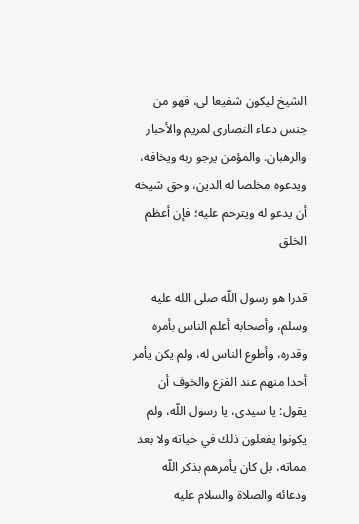الشيخ ليكون شفيعا لى، فهو من جنس دعاء النصارى لمريم والأحبار والرهبان. والمؤمن يرجو ربه ويخافه، ويدعوه مخلصا له الدين، وحق شيخه أن يدعو له ويترحم عليه؛ فإن أعظم الخلق

قدرا هو رسول اللّه صلى الله عليه وسلم، وأصحابه أعلم الناس بأمره وقدره، وأطوع الناس له، ولم يكن يأمر أحدا منهم عند الفزع والخوف أن يقول: يا سيدى، يا رسول اللّه، ولم يكونوا يفعلون ذلك في حياته ولا بعد مماته، بل كان يأمرهم بذكر اللّه ودعائه والصلاة والسلام عليه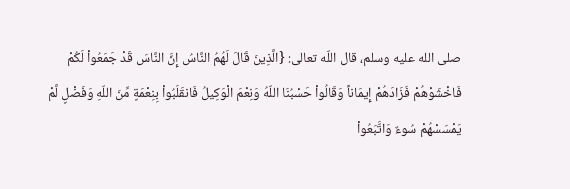صلى الله عليه وسلم، قال اللّه تعالى: {الَّذِينَ قَالَ لَهُمُ النَّاسُ إِنَّ النَّاسَ قَدْ جَمَعُواْ لَكُمْ فَاخْشَوْهُمْ فَزَادَهُمْ إِيمَاناً وَقَالُواْ حَسْبُنَا اللّهُ وَنِعْمَ الْوَكِيلُ فَانقَلَبُواْ بِنِعْمَةٍ مِّنَ اللّهِ وَفَضْلٍ لَّمْ يَمْسَسْهُمْ سُوءٌ وَاتَّبَعُواْ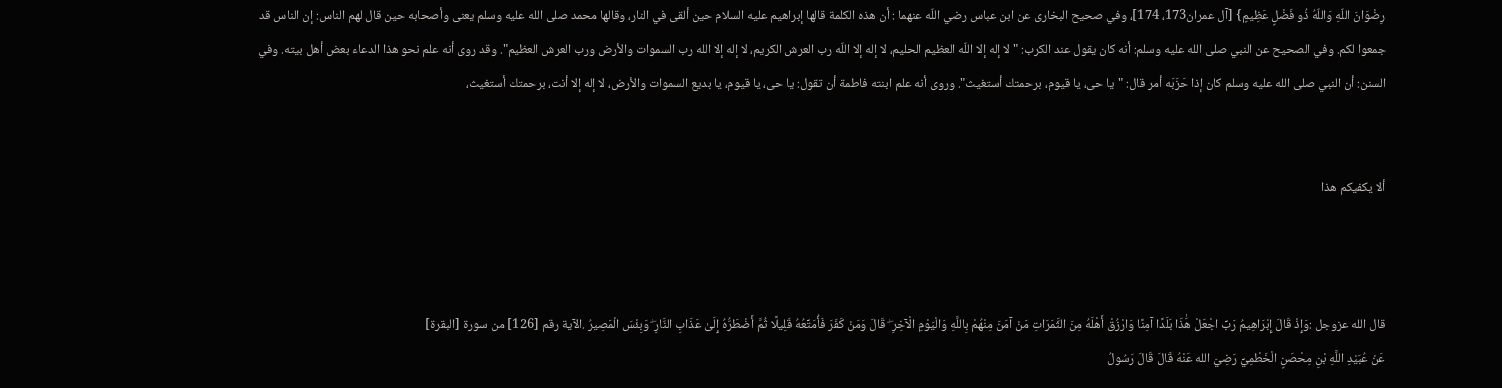رِضْوَانَ اللّهِ وَاللّهُ ذُو فَضْلٍ عَظِيمٍ} [آل عمران173، 174]، وفي صحيح البخارى عن ابن عباس رضي اللّه عنهما : أن هذه الكلمة قالها إبراهيم عليه السلام حين ألقى في النار، وقالها محمد صلى الله عليه وسلم يعنى وأصحابه حين قال لهم الناس: إن الناس قد جمعوا لكم. وفي الصحيح عن النبي صلى الله عليه وسلم: أنه كان يقول عند الكرب: "لا إله إلا اللّه العظيم الحليم، لا إله إلا اللّه رب العرش الكريم، لا إله إلا الله رب السموات والأرض ورب العرش العظيم". وقد روى أنه علم نحو هذا الدعاء بعض أهل بيته. وفي السنن: أن النبي صلى الله عليه وسلم كان إذا حَزَبَه أمر قال: "يا حى، يا قيوم، برحمتك أستغيث". وروى أنه علم ابنته فاطمة أن تقول: يا حى، يا قيوم، يا بديع السموات والأرض، لا إله إلا أنت، برحمتك أستغيث،


ألا يكفيكم هذا



قال الله عزوجل :وَإِذْ قَالَ إِبْرَاهِيمُ رَبِّ اجْعَلْ هَٰذَا بَلَدًا آمِنًا وَارْزُقْ أَهْلَهُ مِنَ الثَّمَرَاتِ مَنْ آمَنَ مِنْهُمْ بِاللَّهِ وَالْيَوْمِ الْآخِرِ ۖ قَالَ وَمَنْ كَفَرَ فَأُمَتِّعُهُ قَلِيلًا ثُمَّ أَضْطَرُّهُ إِلَىٰ عَذَابِ النَّارِ ۖ وَبِئْسَ الْمَصِيرُ .الآية رقم [126] من سورة [البقرة]
عَنْ عُبَيْدِ اللَّهِ بْنِ مِحْصَنٍ الْخَطْمِيِّ رَضِيَ الله عَنْهُ قَالَ قَالَ رَسُولُ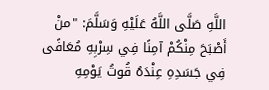اللَّهِ صَلَّى اللَّهُ عَلَيْهِ وَسَلَّمَ: "منْ أَصْبَحَ مِنْكُمْ آمِنًا فِي سِرْبِهِ مُعَافًى فِي جَسَدِهِ عِنْدَهُ قُوتُ يَوْمِهِ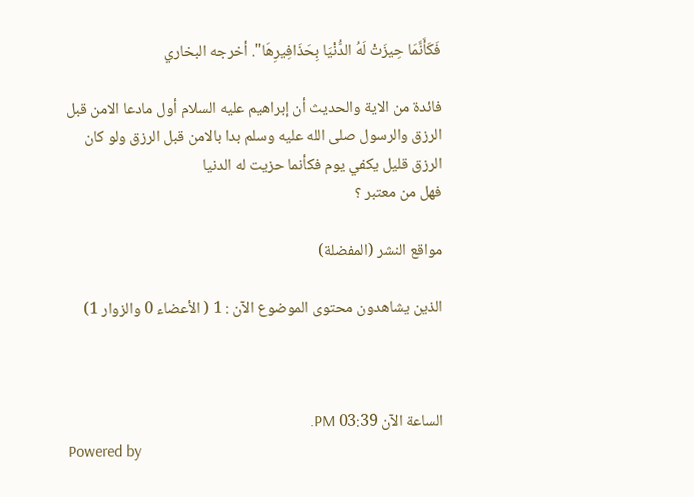فَكَأَنَّمَا حِيزَتْ لَهُ الدُّنْيَا بِحَذَافِيرِهَا". أخرجه البخاري

فائدة من الاية والحديث أن إبراهيم عليه السلام أول مادعا الامن قبل الرزق والرسول صلى الله عليه وسلم بدا بالامن قبل الرزق ولو كان الرزق قليل يكفي يوم فكأنما حزيت له الدنيا
فهل من معتبر ؟

مواقع النشر (المفضلة)

الذين يشاهدون محتوى الموضوع الآن : 1 ( الأعضاء 0 والزوار 1)



الساعة الآن 03:39 PM.
Powered by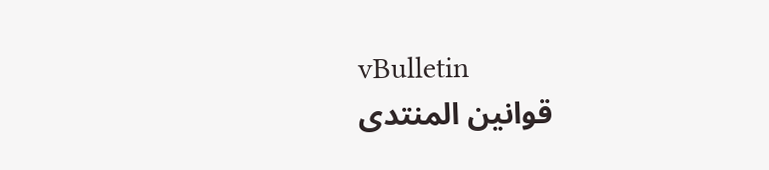vBulletin
قوانين المنتدى